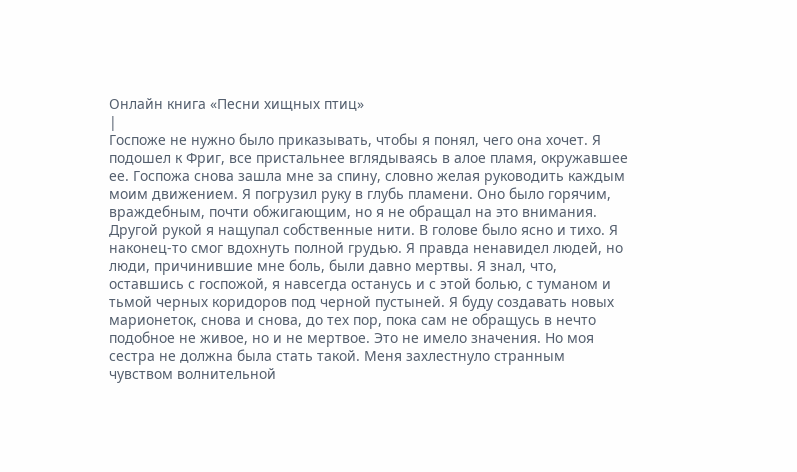Онлайн книга «Песни хищных птиц»
|
Госпоже не нужно было приказывать, чтобы я понял, чего она хочет. Я подошел к Фриг, все пристальнее вглядываясь в алое пламя, окружавшее ее. Госпожа снова зашла мне за спину, словно желая руководить каждым моим движением. Я погрузил руку в глубь пламени. Оно было горячим, враждебным, почти обжигающим, но я не обращал на это внимания. Другой рукой я нащупал собственные нити. В голове было ясно и тихо. Я наконец-то смог вдохнуть полной грудью. Я правда ненавидел людей, но люди, причинившие мне боль, были давно мертвы. Я знал, что, оставшись с госпожой, я навсегда останусь и с этой болью, с туманом и тьмой черных коридоров под черной пустыней. Я буду создавать новых марионеток, снова и снова, до тех пор, пока сам не обращусь в нечто подобное не живое, но и не мертвое. Это не имело значения. Но моя сестра не должна была стать такой. Меня захлестнуло странным чувством волнительной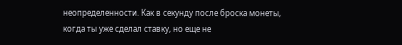неопределенности. Как в секунду после броска монеты, когда ты уже сделал ставку, но еще не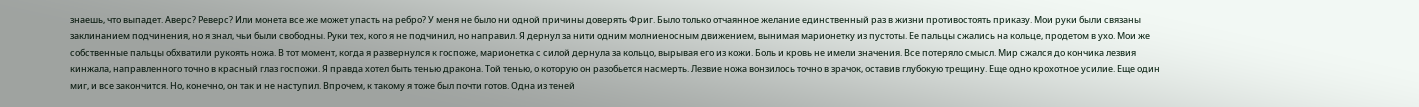знаешь, что выпадет. Аверс? Реверс? Или монета все же может упасть на ребро? У меня не было ни одной причины доверять Фриг. Было только отчаянное желание единственный раз в жизни противостоять приказу. Мои руки были связаны заклинанием подчинения, но я знал, чьи были свободны. Руки тех, кого я не подчинил, но направил. Я дернул за нити одним молниеносным движением, вынимая марионетку из пустоты. Ее пальцы сжались на кольце, продетом в ухо. Мои же собственные пальцы обхватили рукоять ножа. В тот момент, когда я развернулся к госпоже, марионетка с силой дернула за кольцо, вырывая его из кожи. Боль и кровь не имели значения. Все потеряло смысл. Мир сжался до кончика лезвия кинжала, направленного точно в красный глаз госпожи. Я правда хотел быть тенью дракона. Той тенью, о которую он разобьется насмерть. Лезвие ножа вонзилось точно в зрачок, оставив глубокую трещину. Еще одно крохотное усилие. Еще один миг, и все закончится. Но, конечно, он так и не наступил. Впрочем, к такому я тоже был почти готов. Одна из теней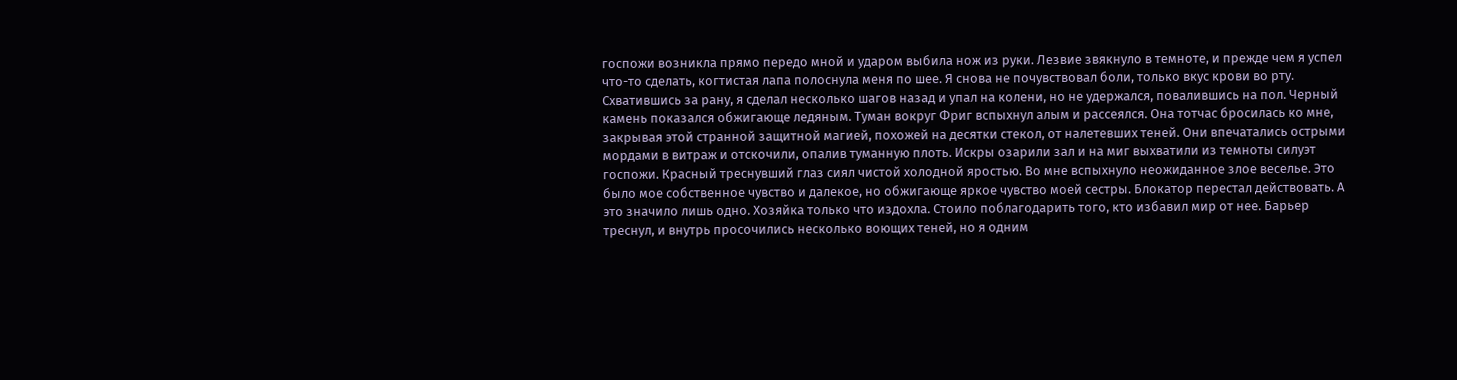госпожи возникла прямо передо мной и ударом выбила нож из руки. Лезвие звякнуло в темноте, и прежде чем я успел что-то сделать, когтистая лапа полоснула меня по шее. Я снова не почувствовал боли, только вкус крови во рту. Схватившись за рану, я сделал несколько шагов назад и упал на колени, но не удержался, повалившись на пол. Черный камень показался обжигающе ледяным. Туман вокруг Фриг вспыхнул алым и рассеялся. Она тотчас бросилась ко мне, закрывая этой странной защитной магией, похожей на десятки стекол, от налетевших теней. Они впечатались острыми мордами в витраж и отскочили, опалив туманную плоть. Искры озарили зал и на миг выхватили из темноты силуэт госпожи. Красный треснувший глаз сиял чистой холодной яростью. Во мне вспыхнуло неожиданное злое веселье. Это было мое собственное чувство и далекое, но обжигающе яркое чувство моей сестры. Блокатор перестал действовать. А это значило лишь одно. Хозяйка только что издохла. Стоило поблагодарить того, кто избавил мир от нее. Барьер треснул, и внутрь просочились несколько воющих теней, но я одним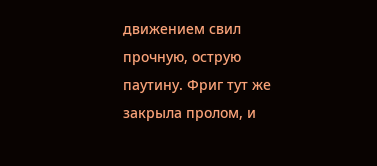движением свил прочную, острую паутину. Фриг тут же закрыла пролом, и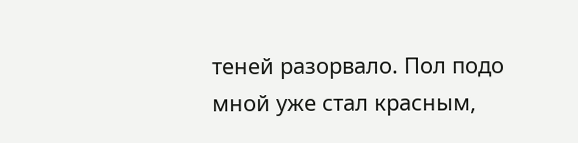теней разорвало. Пол подо мной уже стал красным,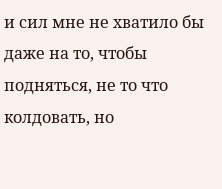и сил мне не хватило бы даже на то, чтобы подняться, не то что колдовать, но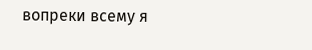вопреки всему я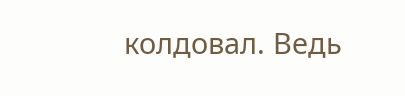колдовал. Ведь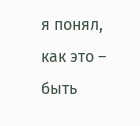я понял, как это – быть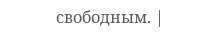свободным. |